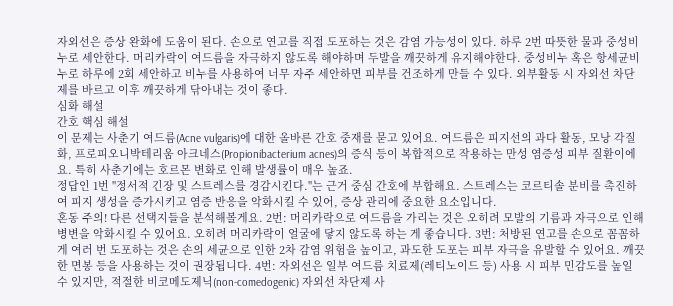자외선은 증상 완화에 도움이 된다. 손으로 연고를 직접 도포하는 것은 감염 가능성이 있다. 하루 2번 따뜻한 물과 중성비누로 세안한다. 머리카락이 여드름을 자극하지 않도록 해야하며 두발을 깨끗하게 유지해야한다. 중성비누 혹은 항세균비누로 하루에 2회 세안하고 비누를 사용하여 너무 자주 세안하면 피부를 건조하게 만들 수 있다. 외부활동 시 자외선 차단제를 바르고 이후 깨끗하게 닦아내는 것이 좋다.
심화 해설
간호 핵심 해설
이 문제는 사춘기 여드름(Acne vulgaris)에 대한 올바른 간호 중재를 묻고 있어요. 여드름은 피지선의 과다 활동, 모낭 각질화, 프로피오니박테리움 아크네스(Propionibacterium acnes)의 증식 등이 복합적으로 작용하는 만성 염증성 피부 질환이에요. 특히 사춘기에는 호르몬 변화로 인해 발생률이 매우 높죠.
정답인 1번 "정서적 긴장 및 스트레스를 경감시킨다."는 근거 중심 간호에 부합해요. 스트레스는 코르티솔 분비를 촉진하여 피지 생성을 증가시키고 염증 반응을 악화시킬 수 있어, 증상 관리에 중요한 요소입니다.
혼동 주의! 다른 선택지들을 분석해볼게요. 2번: 머리카락으로 여드름을 가리는 것은 오히려 모발의 기름과 자극으로 인해 병변을 악화시킬 수 있어요. 오히려 머리카락이 얼굴에 닿지 않도록 하는 게 좋습니다. 3번: 처방된 연고를 손으로 꼼꼼하게 여러 번 도포하는 것은 손의 세균으로 인한 2차 감염 위험을 높이고, 과도한 도포는 피부 자극을 유발할 수 있어요. 깨끗한 면봉 등을 사용하는 것이 권장됩니다. 4번: 자외선은 일부 여드름 치료제(레티노이드 등) 사용 시 피부 민감도를 높일 수 있지만, 적절한 비코메도제닉(non-comedogenic) 자외선 차단제 사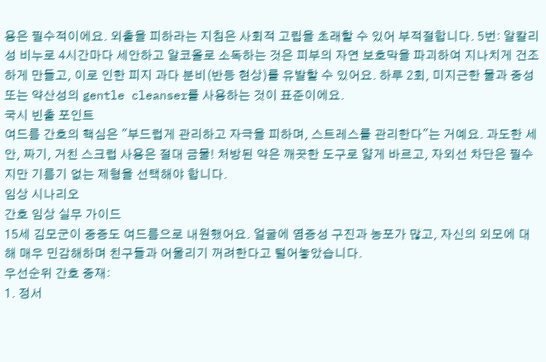용은 필수적이에요. 외출을 피하라는 지침은 사회적 고립을 초래할 수 있어 부적절합니다. 5번: 알칼리성 비누로 4시간마다 세안하고 알코올로 소독하는 것은 피부의 자연 보호막을 파괴하여 지나치게 건조하게 만들고, 이로 인한 피지 과다 분비(반등 현상)를 유발할 수 있어요. 하루 2회, 미지근한 물과 중성 또는 약산성의 gentle cleanser를 사용하는 것이 표준이에요.
국시 빈출 포인트
여드름 간호의 핵심은 "부드럽게 관리하고 자극을 피하며, 스트레스를 관리한다"는 거예요. 과도한 세안, 짜기, 거친 스크럽 사용은 절대 금물! 처방된 약은 깨끗한 도구로 얇게 바르고, 자외선 차단은 필수지만 기름기 없는 제형을 선택해야 합니다.
임상 시나리오
간호 임상 실무 가이드
15세 김모군이 중증도 여드름으로 내원했어요. 얼굴에 염증성 구진과 농포가 많고, 자신의 외모에 대해 매우 민감해하며 친구들과 어울리기 꺼려한다고 털어놓았습니다.
우선순위 간호 중재:
1. 정서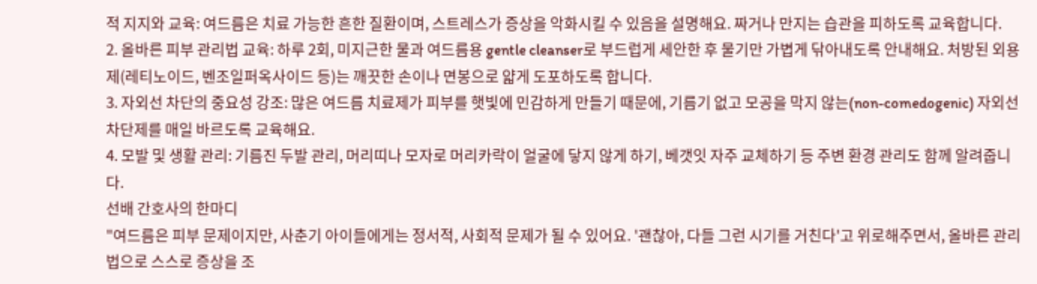적 지지와 교육: 여드름은 치료 가능한 흔한 질환이며, 스트레스가 증상을 악화시킬 수 있음을 설명해요. 짜거나 만지는 습관을 피하도록 교육합니다.
2. 올바른 피부 관리법 교육: 하루 2회, 미지근한 물과 여드름용 gentle cleanser로 부드럽게 세안한 후 물기만 가볍게 닦아내도록 안내해요. 처방된 외용제(레티노이드, 벤조일퍼옥사이드 등)는 깨끗한 손이나 면봉으로 얇게 도포하도록 합니다.
3. 자외선 차단의 중요성 강조: 많은 여드름 치료제가 피부를 햇빛에 민감하게 만들기 때문에, 기름기 없고 모공을 막지 않는(non-comedogenic) 자외선 차단제를 매일 바르도록 교육해요.
4. 모발 및 생활 관리: 기름진 두발 관리, 머리띠나 모자로 머리카락이 얼굴에 닿지 않게 하기, 베갯잇 자주 교체하기 등 주변 환경 관리도 함께 알려줍니다.
선배 간호사의 한마디
"여드름은 피부 문제이지만, 사춘기 아이들에게는 정서적, 사회적 문제가 될 수 있어요. '괜찮아, 다들 그런 시기를 거친다'고 위로해주면서, 올바른 관리법으로 스스로 증상을 조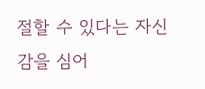절할 수 있다는 자신감을 심어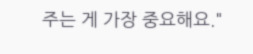주는 게 가장 중요해요."